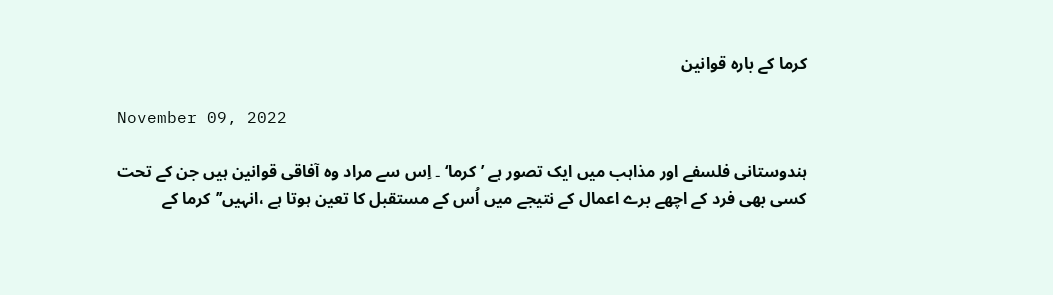کرما کے بارہ قوانین

November 09, 2022

ہندوستانی فلسفے اور مذاہب میں ایک تصور ہے ’کرما‘ ۔ اِس سے مراد وہ آفاقی قوانین ہیں جن کے تحت کسی بھی فرد کے اچھے برے اعمال کے نتیجے میں اُس کے مستقبل کا تعین ہوتا ہے ،انہیں’’کرما کے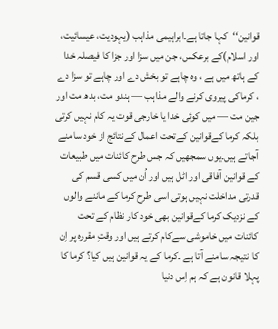قوانین‘‘کہا جاتا ہے۔ابراہیمی مذاہب (یہودیت، عیسائیت، اور اسلام)کے برعکس، جن میں سزا اور جزا کا فیصلہ خدا کے ہاتھ میں ہے ، وہ چاہے تو بخش دے اور چاہے تو سزا دے ، کرماکی پیروی کرنے والے مذاہب — ہندو مت، بدھ مت اور جین مت — میں کوئی خدا یا خارجی قوت یہ کام نہیں کرتی بلکہ کرما کےقوانین کےتحت اعمال کےنتائج از خود سامنے آجاتے ہیں۔یوں سمجھیں کہ جس طرح کائنات میں طبیعات کے قوانین آفاقی اور اٹل ہیں اور اُن میں کسی قسم کی قدرتی مداخلت نہیں ہوتی اسی طرح کرما کے ماننے والوں کے نزدیک کرما کےقوانین بھی خود کار نظام کے تحت کائنات میں خاموشی سےکام کرتے ہیں اور وقتِ مقررہ پر اِن کا نتیجہ سامنے آتا ہے ۔کرما کے یہ قوانین ہیں کیا؟ کرما کا پہلا قانون ہے کہ ہم اِس دنیا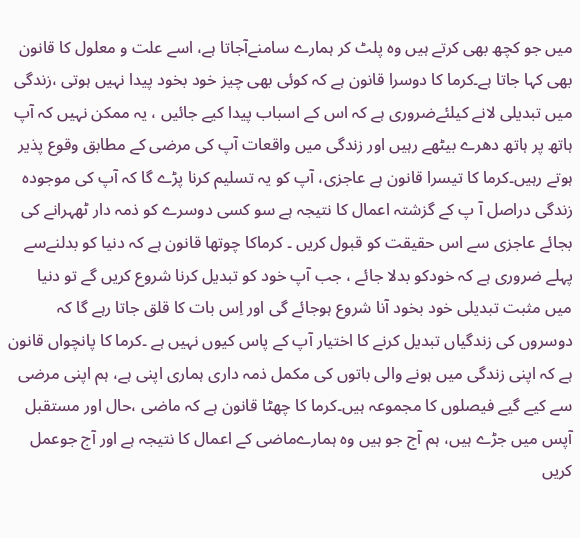میں جو کچھ بھی کرتے ہیں وہ پلٹ کر ہمارے سامنےآجاتا ہے، اسے علت و معلول کا قانون بھی کہا جاتا ہے۔کرما کا دوسرا قانون ہے کہ کوئی بھی چیز خود بخود پیدا نہیں ہوتی ،زندگی میں تبدیلی لانے کیلئےضروری ہے کہ اس کے اسباب پیدا کیے جائیں ، یہ ممکن نہیں کہ آپ ہاتھ پر ہاتھ دھرے بیٹھے رہیں اور زندگی میں واقعات آپ کی مرضی کے مطابق وقوع پذیر ہوتے رہیں۔کرما کا تیسرا قانون ہے عاجزی، آپ کو یہ تسلیم کرنا پڑے گا کہ آپ کی موجودہ زندگی دراصل آ پ کے گزشتہ اعمال کا نتیجہ ہے سو کسی دوسرے کو ذمہ دار ٹھہرانے کی بجائے عاجزی سے اس حقیقت کو قبول کریں ۔ کرماکا چوتھا قانون ہے کہ دنیا کو بدلنےسے پہلے ضروری ہے کہ خودکو بدلا جائے ، جب آپ خود کو تبدیل کرنا شروع کریں گے تو دنیا میں مثبت تبدیلی خود بخود آنا شروع ہوجائے گی اور اِس بات کا قلق جاتا رہے گا کہ دوسروں کی زندگیاں تبدیل کرنے کا اختیار آپ کے پاس کیوں نہیں ہے ۔کرما کا پانچواں قانون ہے کہ اپنی زندگی میں ہونے والی باتوں کی مکمل ذمہ داری ہماری اپنی ہے، ہم اپنی مرضی سے کیے گیے فیصلوں کا مجموعہ ہیں۔کرما کا چھٹا قانون ہے کہ ماضی ،حال اور مستقبل آپس میں جڑے ہیں، ہم آج جو ہیں وہ ہمارےماضی کے اعمال کا نتیجہ ہے اور آج جوعمل کریں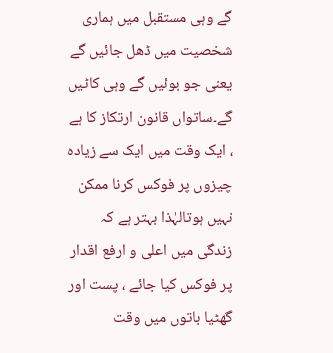گے وہی مستقبل میں ہماری شخصیت میں ڈھل جائیں گے یعنی جو بوئیں گے وہی کاٹیں گے۔ساتواں قانون ارتکاز کا ہے ، ایک وقت میں ایک سے زیادہ چیزوں پر فوکس کرنا ممکن نہیں ہوتالہٰذا بہتر ہے کہ زندگی میں اعلی و ارفع اقدار پر فوکس کیا جائے ، پست اور گھٹیا باتوں میں وقت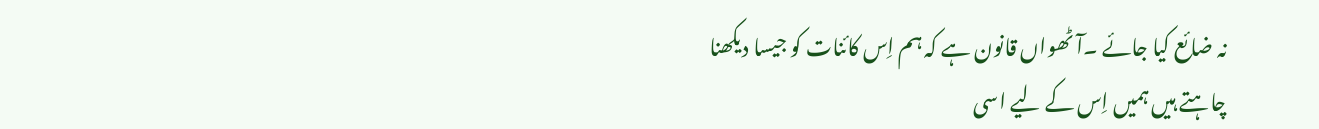نہ ضائع کیا جائے ۔آٹھواں قانون ہے کہ ہم اِس کائنات کو جیسا دیکھنا چاہتے ہیں ہمیں اِس کے لیے اسی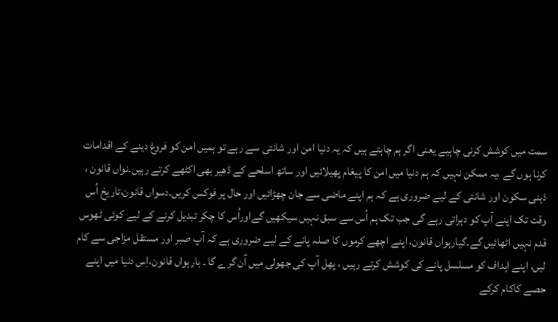سمت میں کوشش کرنی چاہیے یعنی اگر ہم چاہتے ہیں کہ یہ دنیا امن اور شانتی سے رہے تو ہمیں امن کو فروغ دینے کے اقدامات کرنا ہوں گے ،یہ ممکن نہیں کہ ہم دنیا میں امن کا پیغام پھیلائیں اور ساتھ اسلحے کے ڈھیر بھی اکٹھے کرتے رہیں۔نواں قانون ، ذہنی سکون اور شانتی کے لیے ضروری ہے کہ ہم اپنے ماضی سے جان چھڑائیں اور حال پر فوکس کریں۔دسواں قانون،تاریخ اُس وقت تک اپنے آپ کو دہراتی رہے گی جب تک ہم اُس سے سبق نہیں سیکھیں گےاوراُس کا چکر تبدیل کرنے کے لیے کوئی ٹھوس قدم نہیں اٹھائیں گے۔گیارہواں قانون، اپنے اچھے کرموں کا صلہ پانے کے لیے ضروری ہے کہ آپ صبر اور مستقل مزاجی سے کام لیں، اپنے اہداف کو مسلسل پانے کی کوشش کرتے رہیں ، پھل آپ کی جھولی میں آن گرے گا ۔ بارہواں قانون،اِس دنیا میں اپنے حصے کاکام کرکے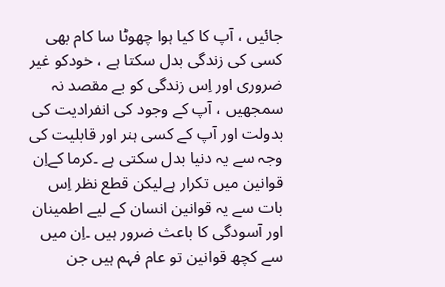جائیں ، آپ کا کیا ہوا چھوٹا سا کام بھی کسی کی زندگی بدل سکتا ہے ، خودکو غیر ضروری اور اِس زندگی کو بے مقصد نہ سمجھیں ، آپ کے وجود کی انفرادیت کی بدولت اور آپ کے کسی ہنر اور قابلیت کی وجہ سے یہ دنیا بدل سکتی ہے ۔کرما کےاِن قوانین میں تکرار ہےلیکن قطع نظر اِس بات سے یہ قوانین انسان کے لیے اطمینان اور آسودگی کا باعث ضرور ہیں ۔اِن میں سے کچھ قوانین تو عام فہم ہیں جن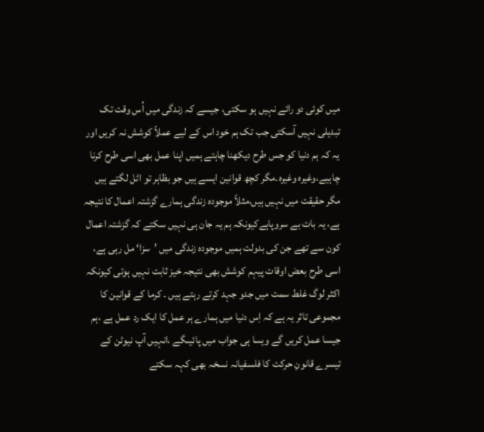میں کوئی دو رائے نہیں ہو سکتی، جیسے کہ زندگی میں اُس وقت تک تبدیلی نہیں آسکتی جب تک ہم خود اس کے لیے عملاً کوشش نہ کریں اور یہ کہ ہم دنیا کو جس طرح دیکھنا چاہتے ہمیں اپنا عمل بھی اسی طرح کرنا چاہیے،وغیرہ وغیرہ۔مگر کچھ قوانین ایسے ہیں جو بظاہر تو اٹل لگتے ہیں مگر حقیقت میں نہیں ہیں،مثلاً موجودہ زندگی ہمارے گزشتہ اعمال کا نتیجہ ہے، یہ بات بے سروپاہےکیونکہ ہم یہ جان ہی نہیں سکتے کہ گزشتہ اعمال کون سے تھے جن کی بدولت ہمیں موجودہ زندگی میں ’سزا‘ مل رہی ہے، اسی طرح بعض اوقات پیہم کوشش بھی نتیجہ خیز ثابت نہیں ہوتی کیونکہ اکثر لوگ غلط سمت میں جدو جہد کرتے رہتے ہیں ۔ کرما کے قوانین کا مجموعی تاثر یہ ہے کہ اِس دنیا میں ہمارے ہر عمل کا ایک رد عمل ہے ،ہم جیسا عمل کریں گے ویسا ہی جواب میں پائیںگے ،انہیں آپ نیوٹن کے تیسرے قانونِ حرکت کا فلسفیانہ نسخہ بھی کہہ سکتے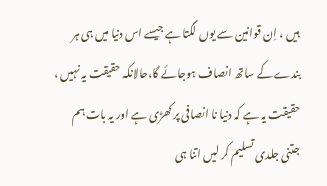ہیں ، اِن قوانین سے یوں لگتا ہے جیسے اس دنیا میں ہی ہر بندے کے ساتھ انصاف ہوجائے گا،حالانکہ حقیقت یہ نہیں ، حقیقت یہ ہے کہ دنیا نا انصافی پر کھڑی ہے اور یہ بات ہم جتنی جلدی تسلیم کر لیں اتنا ہی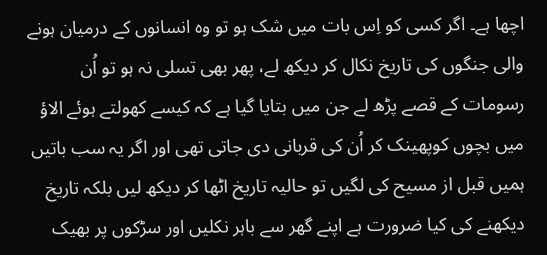اچھا ہے۔ اگر کسی کو اِس بات میں شک ہو تو وہ انسانوں کے درمیان ہونے والی جنگوں کی تاریخ نکال کر دیکھ لے، پھر بھی تسلی نہ ہو تو اُن رسومات کے قصے پڑھ لے جن میں بتایا گیا ہے کہ کیسے کھولتے ہوئے الاؤ میں بچوں کوپھینک کر اُن کی قربانی دی جاتی تھی اور اگر یہ سب باتیں ہمیں قبل از مسیح کی لگیں تو حالیہ تاریخ اٹھا کر دیکھ لیں بلکہ تاریخ دیکھنے کی کیا ضرورت ہے اپنے گھر سے باہر نکلیں اور سڑکوں پر بھیک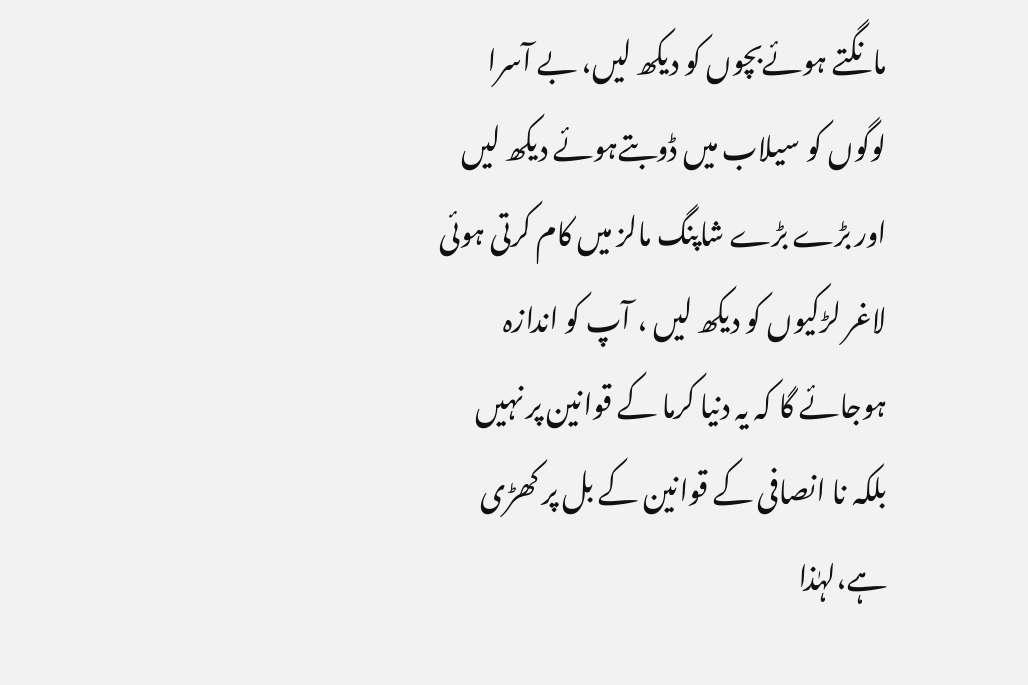مانگتے ہوئےبچوں کو دیکھ لیں، بے آسرا لوگوں کو سیلاب میں ڈوبتےہوئے دیکھ لیں اور بڑے بڑے شاپنگ مالز میں کام کرتی ہوئی لاغر لڑکیوں کو دیکھ لیں ، آپ کو اندازہ ہوجائے گا کہ یہ دنیا کرما کے قوانین پر نہیں بلکہ نا انصافی کے قوانین کے بل پر کھڑی ہے،لہٰذا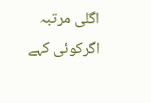اگلی مرتبہ اگرکوئی کہے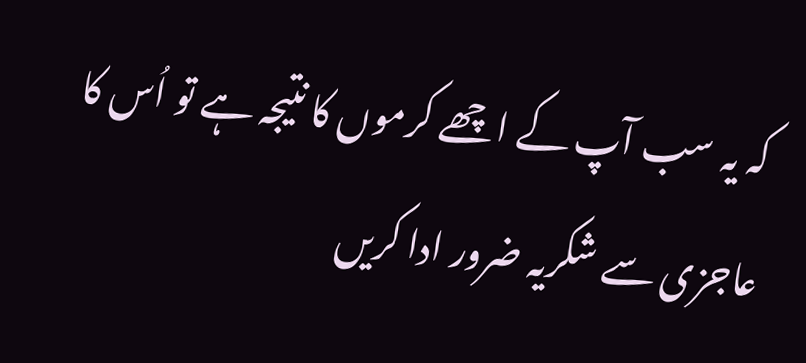کہ یہ سب آپ کے اچھے کرموں کا نتیجہ ہے تو اُس کا عاجزی سے شکریہ ضرور ادا کریں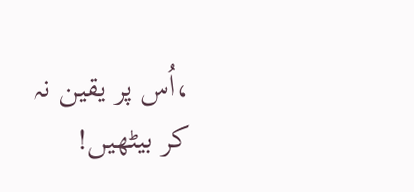،اُس پر یقین نہ کر بیٹھیں!